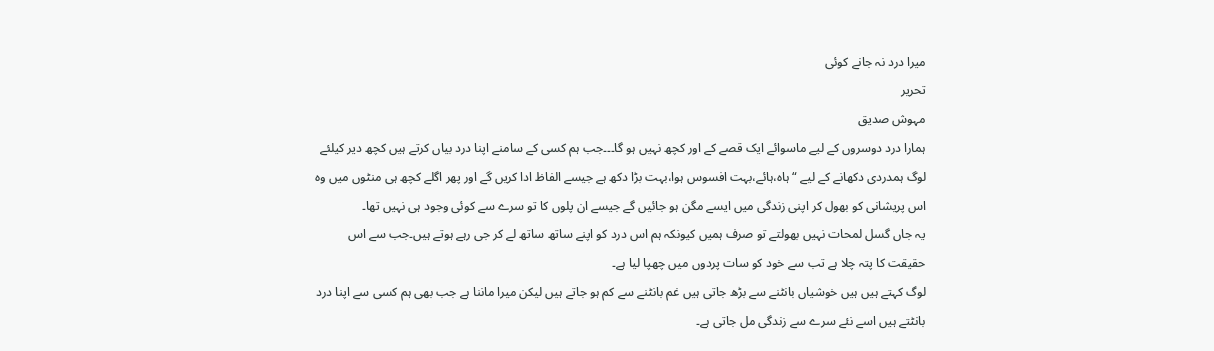میرا درد نہ جانے کوئی
تحریر
مہوش صدیق
ہمارا درد دوسروں کے لیے ماسوائے ایک قصے کے اور کچھ نہیں ہو گا۔۔۔جب ہم کسی کے سامنے اپنا درد بیاں کرتے ہیں کچھ دیر کیلئے لوگ ہمدردی دکھانے کے لیے “ہاہ،ہائے،بہت افسوس ہوا،بہت بڑا دکھ ہے جیسے الفاظ ادا کریں گے اور پھر اگلے کچھ ہی منٹوں میں وہ اس پریشانی کو بھول کر اپنی زندگی میں ایسے مگن ہو جائیں گے جیسے ان پلوں کا تو سرے سے کوئی وجود ہی نہیں تھا۔
یہ جاں گسل لمحات نہیں بھولتے تو صرف ہمیں کیونکہ ہم اس درد کو اپنے ساتھ ساتھ لے کر جی رہے ہوتے ہیں۔جب سے اس حقیقت کا پتہ چلا ہے تب سے خود کو سات پردوں میں چھپا لیا ہے۔
لوگ کہتے ہیں ہیں خوشیاں بانٹنے سے بڑھ جاتی ہیں غم بانٹنے سے کم ہو جاتے ہیں لیکن میرا ماننا ہے جب بھی ہم کسی سے اپنا درد بانٹتے ہیں اسے نئے سرے سے زندگی مل جاتی ہے۔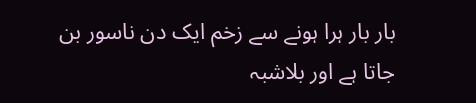بار بار ہرا ہونے سے زخم ایک دن ناسور بن جاتا ہے اور بلاشبہ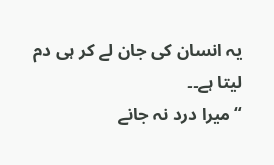یہ انسان کی جان لے کر ہی دم لیتا ہے۔۔
“میرا درد نہ جانے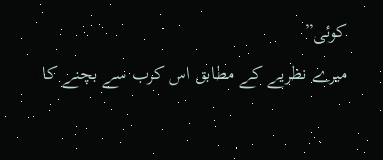کوئی”
میرے نظریے کے مطابق اس کرب سے بچنے کا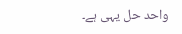واحد حل یہی ہے۔